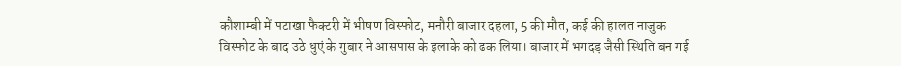कौशाम्बी में पटाखा फैक्टरी में भीषण विस्फोट, मनौरी बाजार दहला, 5 की मौत, कई की हालत नाजुक
विस्फोट के बाद उठे धुएं के गुबार ने आसपास के इलाके को ढक लिया। बाजार में भगदड़ जैसी स्थिति बन गई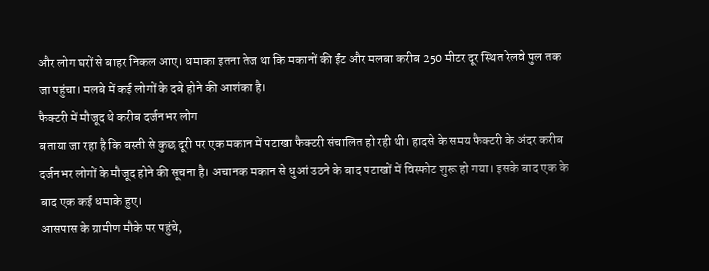और लोग घरों से बाहर निकल आए। धमाका इतना तेज था कि मकानों की ईंट और मलबा करीब 250 मीटर दूर स्थित रेलवे पुल तक जा पहुंचा। मलबे में कई लोगों के दबे होने की आशंका है।
फैक्टरी में मौजूद थे करीब दर्जनभर लोग
बताया जा रहा है कि बस्ती से कुछ दूरी पर एक मकान में पटाखा फैक्टरी संचालित हो रही थी। हादसे के समय फैक्टरी के अंदर करीब दर्जनभर लोगों के मौजूद होने की सूचना है। अचानक मकान से धुआं उठने के बाद पटाखों में विस्फोट शुरू हो गया। इसके बाद एक के बाद एक कई धमाके हुए।
आसपास के ग्रामीण मौके पर पहुंचे,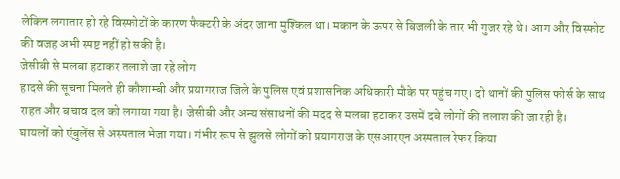लेकिन लगातार हो रहे विस्फोटों के कारण फैक्टरी के अंदर जाना मुश्किल था। मकान के ऊपर से बिजली के तार भी गुजर रहे थे। आग और विस्फोट की वजह अभी स्पष्ट नहीं हो सकी है।
जेसीबी से मलबा हटाकर तलाशे जा रहे लोग
हादसे की सूचना मिलते ही कौशाम्बी और प्रयागराज जिले के पुलिस एवं प्रशासनिक अधिकारी मौके पर पहुंच गए। दो थानों की पुलिस फोर्स के साथ राहत और बचाव दल को लगाया गया है। जेसीबी और अन्य संसाधनों की मदद से मलबा हटाकर उसमें दबे लोगों की तलाश की जा रही है।
घायलों को एंबुलेंस से अस्पताल भेजा गया। गंभीर रूप से झुलसे लोगों को प्रयागराज के एसआरएन अस्पताल रेफर किया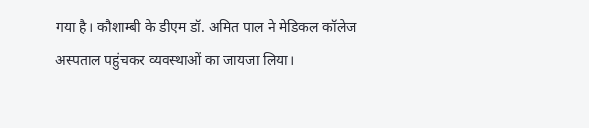गया है। कौशाम्बी के डीएम डॉ. अमित पाल ने मेडिकल कॉलेज अस्पताल पहुंचकर व्यवस्थाओं का जायजा लिया।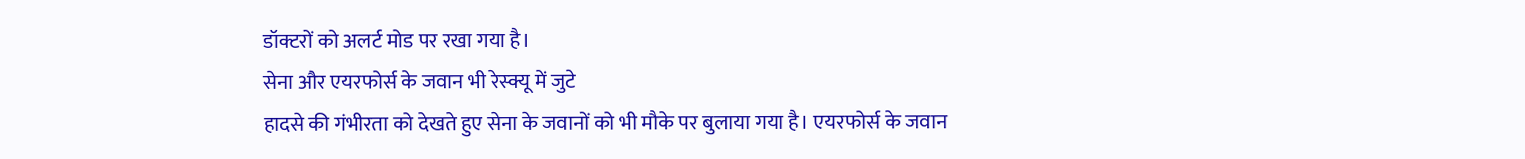डॉक्टरों को अलर्ट मोड पर रखा गया है।
सेना और एयरफोर्स के जवान भी रेस्क्यू में जुटे
हादसे की गंभीरता को देखते हुए सेना के जवानों को भी मौके पर बुलाया गया है। एयरफोर्स के जवान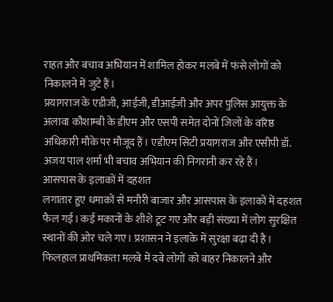राहत और बचाव अभियान में शामिल होकर मलबे में फंसे लोगों को निकालने में जुटे हैं।
प्रयागराज के एडीजी, आईजी, डीआईजी और अपर पुलिस आयुक्त के अलावा कौशाम्बी के डीएम और एसपी समेत दोनों जिलों के वरिष्ठ अधिकारी मौके पर मौजूद हैं। एडीएम सिटी प्रयागराज और एसीपी डॉ. अजय पाल शर्मा भी बचाव अभियान की निगरानी कर रहे हैं।
आसपास के इलाकों में दहशत
लगातार हुए धमाकों से मनौरी बाजार और आसपास के इलाकों में दहशत फैल गई। कई मकानों के शीशे टूट गए और बड़ी संख्या में लोग सुरक्षित स्थानों की ओर चले गए। प्रशासन ने इलाके में सुरक्षा बढ़ा दी है।
फिलहाल प्राथमिकता मलबे में दबे लोगों को बाहर निकालने और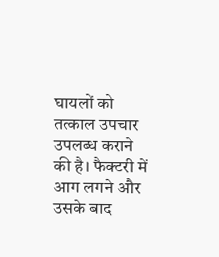घायलों को तत्काल उपचार उपलब्ध कराने की है। फैक्टरी में आग लगने और उसके बाद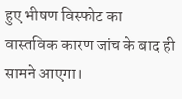हुए भीषण विस्फोट का वास्तविक कारण जांच के बाद ही सामने आएगा।